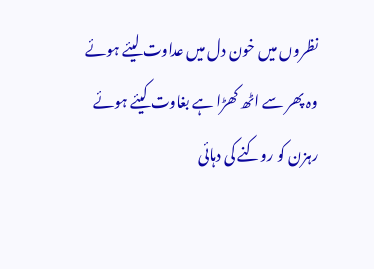نظروں میں خون دل میں عداوت لیئے ہوئے
وہ پھر سے اٹھ کھڑا ہے بغاوت کیئے ہوئے
رہزن کو روکنے کی دہائی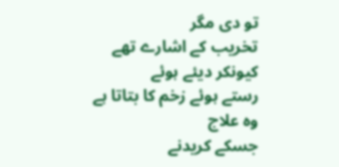تو دی مگر
تخریب کے اشارے تھے کیونکر دیئے ہوئے
رستے ہوئے زخم کا بتاتا ہے وہ علاج
جسکے کریدنے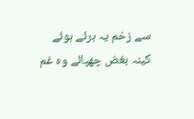سے زخم یہ ہرئے ہوئے
کینہ بغض چھپائے وہ غم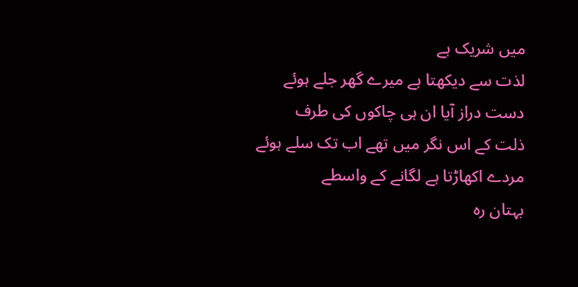میں شریک ہے
لذت سے دیکھتا ہے میرے گھر جلے ہوئے
دست دراز آیا ان ہی چاکوں کی طرف
ذلت کے اس نگر میں تھے اب تک سلے ہوئے
مردے اکھاڑتا ہے لگانے کے واسطے
بہتان رہ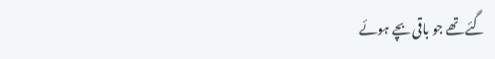گئے تھے جو باقی بچے ہوئے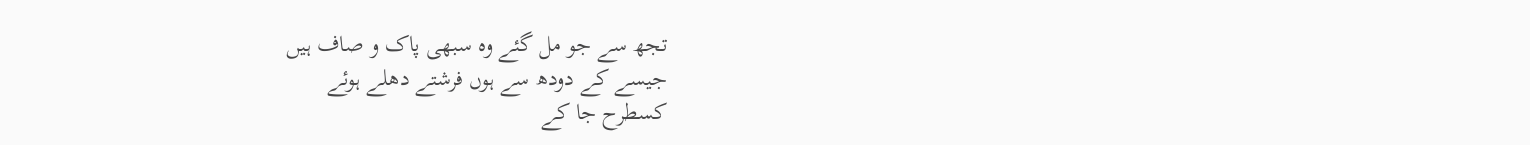تجھ سے جو مل گئے وہ سبھی پاک و صاف ہیں
جیسے کے دودھ سے ہوں فرشتے دھلے ہوئے
کسطرح جا کے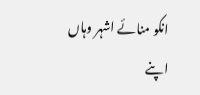انکو منائے اشہر وہاں
اپنے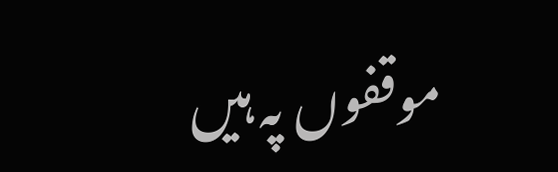موقفوں پہ ہیں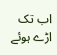اب تک اڑے ہوئے